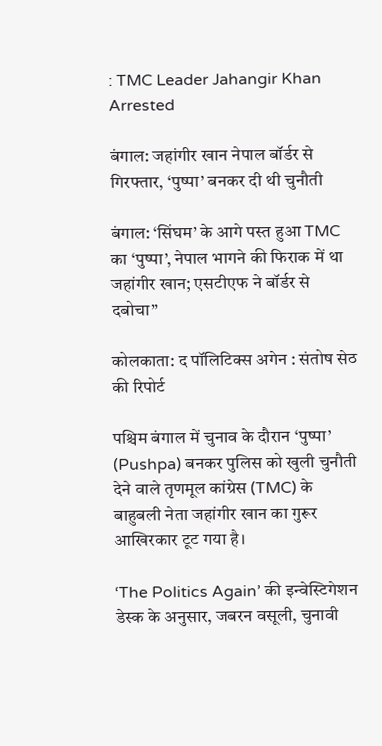: TMC Leader Jahangir Khan Arrested

बंगाल: जहांगीर खान नेपाल बॉर्डर से गिरफ्तार, ‘पुष्पा’ बनकर दी थी चुनौती

बंगाल: ‘सिंघम’ के आगे पस्त हुआ TMC का ‘पुष्पा’, नेपाल भागने की फिराक में था जहांगीर खान; एसटीएफ ने बॉर्डर से दबोचा”

कोलकाता: द पॉलिटिक्स अगेन : संतोष सेठ की रिपोर्ट

पश्चिम बंगाल में चुनाव के दौरान ‘पुष्पा’ (Pushpa) बनकर पुलिस को खुली चुनौती देने वाले तृणमूल कांग्रेस (TMC) के बाहुबली नेता जहांगीर खान का गुरूर आखिरकार टूट गया है।

‘The Politics Again’ की इन्वेस्टिगेशन डेस्क के अनुसार, जबरन वसूली, चुनावी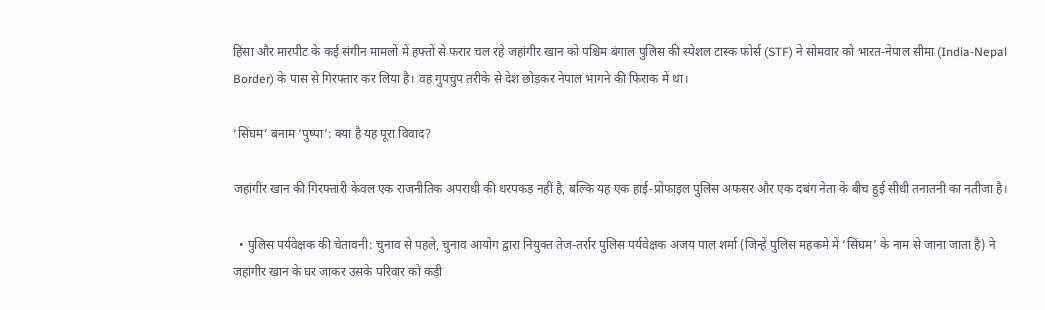हिंसा और मारपीट के कई संगीन मामलों में हफ्तों से फरार चल रहे जहांगीर खान को पश्चिम बंगाल पुलिस की स्पेशल टास्क फोर्स (STF) ने सोमवार को भारत-नेपाल सीमा (India-Nepal Border) के पास से गिरफ्तार कर लिया है। वह गुपचुप तरीके से देश छोड़कर नेपाल भागने की फिराक में था।

‘सिंघम’ बनाम ‘पुष्पा’: क्या है यह पूरा विवाद?

जहांगीर खान की गिरफ्तारी केवल एक राजनीतिक अपराधी की धरपकड़ नहीं है, बल्कि यह एक हाई-प्रोफाइल पुलिस अफसर और एक दबंग नेता के बीच हुई सीधी तनातनी का नतीजा है।

  • पुलिस पर्यवेक्षक की चेतावनी: चुनाव से पहले, चुनाव आयोग द्वारा नियुक्त तेज-तर्रार पुलिस पर्यवेक्षक अजय पाल शर्मा (जिन्हें पुलिस महकमे में ‘सिंघम’ के नाम से जाना जाता है) ने जहांगीर खान के घर जाकर उसके परिवार को कड़ी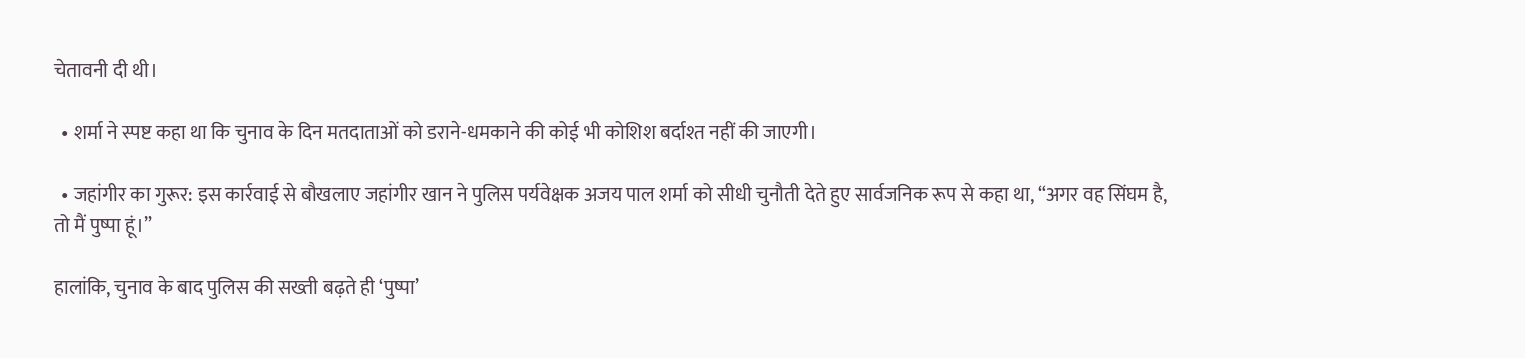चेतावनी दी थी।

  • शर्मा ने स्पष्ट कहा था कि चुनाव के दिन मतदाताओं को डराने-धमकाने की कोई भी कोशिश बर्दाश्त नहीं की जाएगी।

  • जहांगीर का गुरूर: इस कार्रवाई से बौखलाए जहांगीर खान ने पुलिस पर्यवेक्षक अजय पाल शर्मा को सीधी चुनौती देते हुए सार्वजनिक रूप से कहा था, “अगर वह सिंघम है, तो मैं पुष्पा हूं।”

हालांकि, चुनाव के बाद पुलिस की सख्ती बढ़ते ही ‘पुष्पा’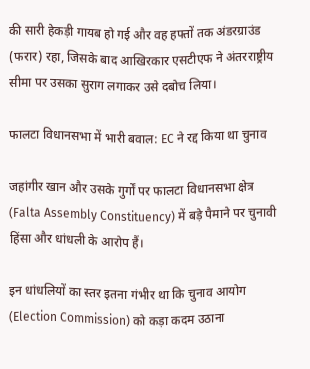की सारी हेकड़ी गायब हो गई और वह हफ्तों तक अंडरग्राउंड (फरार) रहा, जिसके बाद आखिरकार एसटीएफ ने अंतरराष्ट्रीय सीमा पर उसका सुराग लगाकर उसे दबोच लिया।

फालटा विधानसभा में भारी बवाल: EC ने रद्द किया था चुनाव

जहांगीर खान और उसके गुर्गों पर फालटा विधानसभा क्षेत्र (Falta Assembly Constituency) में बड़े पैमाने पर चुनावी हिंसा और धांधली के आरोप हैं।

इन धांधलियों का स्तर इतना गंभीर था कि चुनाव आयोग (Election Commission) को कड़ा कदम उठाना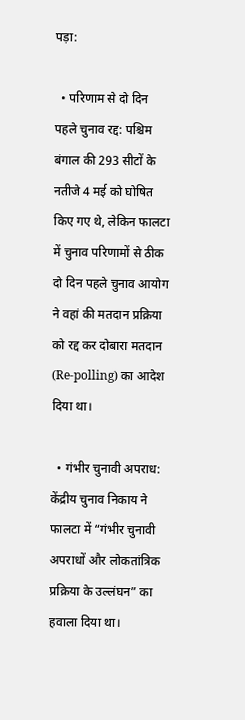पड़ा:

  • परिणाम से दो दिन पहले चुनाव रद्द: पश्चिम बंगाल की 293 सीटों के नतीजे 4 मई को घोषित किए गए थे, लेकिन फालटा में चुनाव परिणामों से ठीक दो दिन पहले चुनाव आयोग ने वहां की मतदान प्रक्रिया को रद्द कर दोबारा मतदान (Re-polling) का आदेश दिया था।

  • गंभीर चुनावी अपराध: केंद्रीय चुनाव निकाय ने फालटा में “गंभीर चुनावी अपराधों और लोकतांत्रिक प्रक्रिया के उल्लंघन” का हवाला दिया था।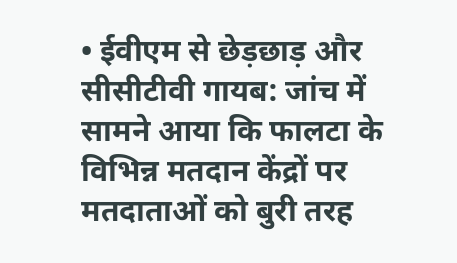• ईवीएम से छेड़छाड़ और सीसीटीवी गायब: जांच में सामने आया कि फालटा के विभिन्न मतदान केंद्रों पर मतदाताओं को बुरी तरह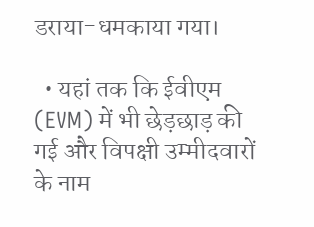डराया-धमकाया गया।

  • यहां तक कि ईवीएम (EVM) में भी छेड़छाड़ की गई और विपक्षी उम्मीदवारों के नाम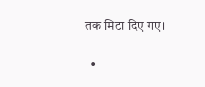तक मिटा दिए गए।

  •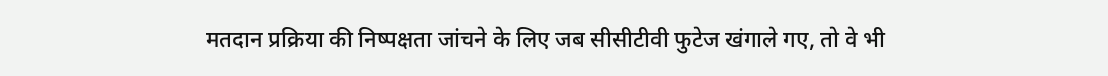मतदान प्रक्रिया की निष्पक्षता जांचने के लिए जब सीसीटीवी फुटेज खंगाले गए, तो वे भी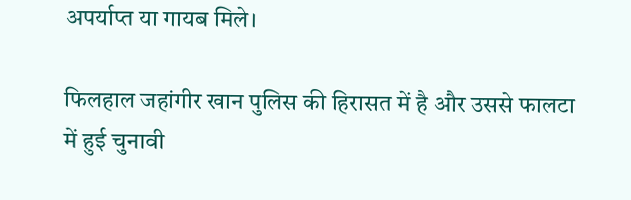अपर्याप्त या गायब मिले।

फिलहाल जहांगीर खान पुलिस की हिरासत में है और उससे फालटा में हुई चुनावी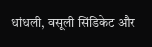धांधली, वसूली सिंडिकेट और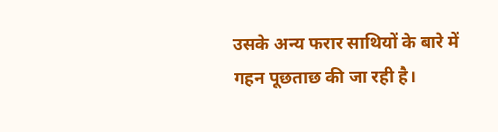उसके अन्य फरार साथियों के बारे में गहन पूछताछ की जा रही है।